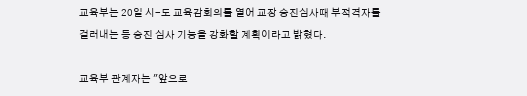교육부는 20일 시-도 교육감회의를 열어 교장 승진심사때 부적격자를
걸러내는 등 승진 심사 기능을 강화할 계획이라고 밝혔다.

교육부 관계자는 "앞으로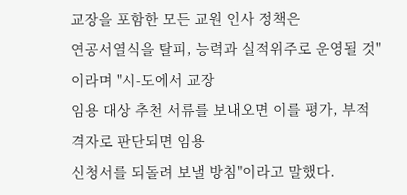교장을 포함한 모든 교원 인사 정책은
연공서열식을 탈피, 능력과 실적위주로 운영될 것"이라며 "시-도에서 교장
임용 대상 추천 서류를 보내오면 이를 평가, 부적격자로 판단되면 임용
신청서를 되돌려 보낼 방침"이라고 말했다.